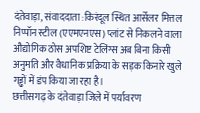दंतेवाड़ा, संवाददाता :किरंदूल स्थित आर्सेलर मित्तल निप्पॉन स्टील (एएमएनएस) प्लांट से निकलने वाला औद्योगिक ठोस अपशिष्ट टेलिंग्स अब बिना किसी अनुमति और वैधानिक प्रक्रिया के सड़क किनारे खुले गड्ढों में डंप किया जा रहा है।
छत्तीसगढ़ के दंतेवाड़ा जिले में पर्यावरण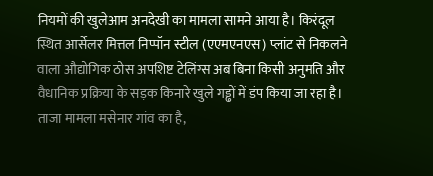नियमों की खुलेआम अनदेखी का मामला सामने आया है। किरंदूल स्थित आर्सेलर मित्तल निप्पॉन स्टील (एएमएनएस) प्लांट से निकलने वाला औद्योगिक ठोस अपशिष्ट टेलिंग्स अब बिना किसी अनुमति और वैधानिक प्रक्रिया के सड़क किनारे खुले गड्ढों में डंप किया जा रहा है। ताजा मामला मसेनार गांव का है,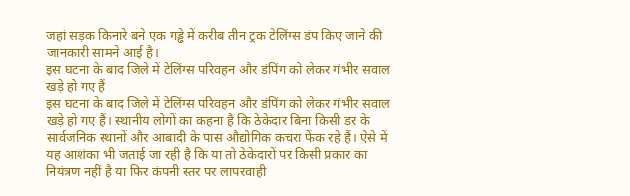जहां सड़क किनारे बने एक गड्ढे में करीब तीन ट्रक टेलिंग्स डंप किए जाने की जानकारी सामने आई है।
इस घटना के बाद जिले में टेलिंग्स परिवहन और डंपिंग को लेकर गंभीर सवाल खड़े हो गए हैं
इस घटना के बाद जिले में टेलिंग्स परिवहन और डंपिंग को लेकर गंभीर सवाल खड़े हो गए हैं। स्थानीय लोगों का कहना है कि ठेकेदार बिना किसी डर के सार्वजनिक स्थानों और आबादी के पास औद्योगिक कचरा फेंक रहे हैं। ऐसे में यह आशंका भी जताई जा रही है कि या तो ठेकेदारों पर किसी प्रकार का नियंत्रण नहीं है या फिर कंपनी स्तर पर लापरवाही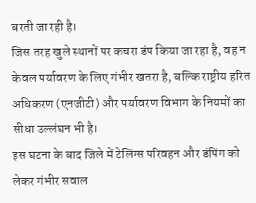बरती जा रही है।
जिस तरह खुले स्थानों पर कचरा डंप किया जा रहा है, वह न केवल पर्यावरण के लिए गंभीर खतरा है, बल्कि राष्ट्रीय हरित अधिकरण (एनजीटी) और पर्यावरण विभाग के नियमों का सीधा उल्लंघन भी है।
इस घटना के बाद जिले में टेलिंग्स परिवहन और डंपिंग को लेकर गंभीर सवाल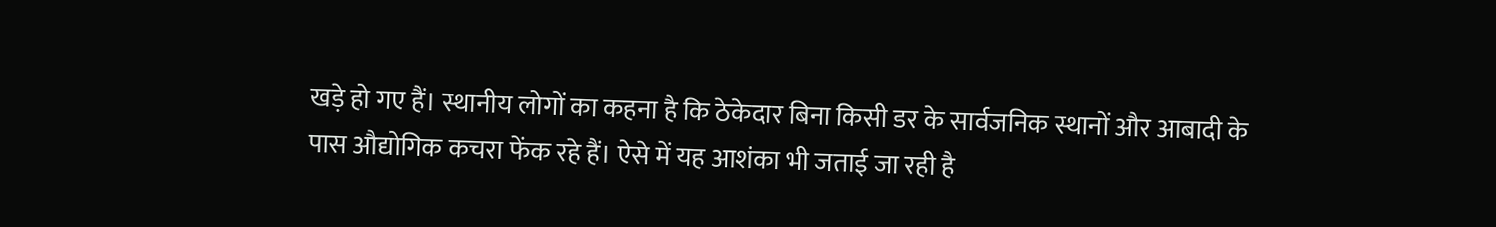खड़े हो गए हैं। स्थानीय लोगों का कहना है कि ठेकेदार बिना किसी डर के सार्वजनिक स्थानों और आबादी के पास औद्योगिक कचरा फेंक रहे हैं। ऐसे में यह आशंका भी जताई जा रही है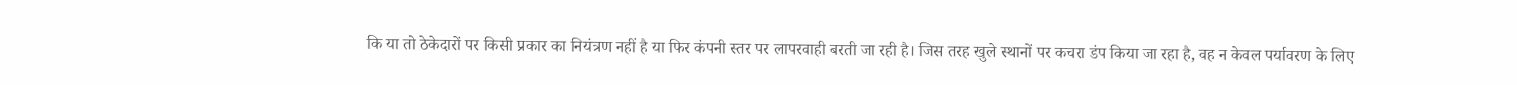कि या तो ठेकेदारों पर किसी प्रकार का नियंत्रण नहीं है या फिर कंपनी स्तर पर लापरवाही बरती जा रही है। जिस तरह खुले स्थानों पर कचरा डंप किया जा रहा है, वह न केवल पर्यावरण के लिए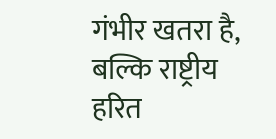गंभीर खतरा है, बल्कि राष्ट्रीय हरित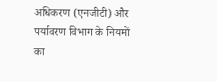अधिकरण (एनजीटी) और पर्यावरण विभाग के नियमों का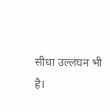सीधा उल्लंघन भी है।